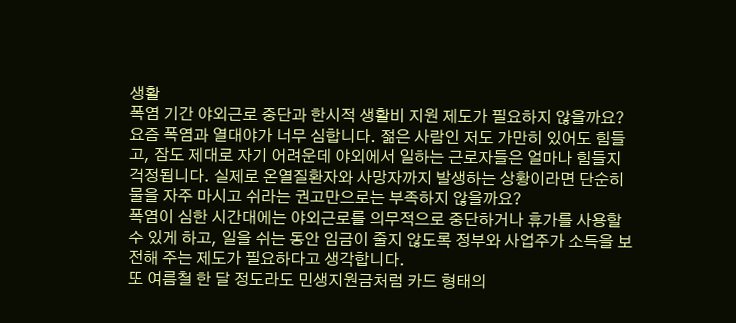생활
폭염 기간 야외근로 중단과 한시적 생활비 지원 제도가 필요하지 않을까요?
요즘 폭염과 열대야가 너무 심합니다. 젊은 사람인 저도 가만히 있어도 힘들고, 잠도 제대로 자기 어려운데 야외에서 일하는 근로자들은 얼마나 힘들지 걱정됩니다. 실제로 온열질환자와 사망자까지 발생하는 상황이라면 단순히 물을 자주 마시고 쉬라는 권고만으로는 부족하지 않을까요?
폭염이 심한 시간대에는 야외근로를 의무적으로 중단하거나 휴가를 사용할 수 있게 하고, 일을 쉬는 동안 임금이 줄지 않도록 정부와 사업주가 소득을 보전해 주는 제도가 필요하다고 생각합니다.
또 여름철 한 달 정도라도 민생지원금처럼 카드 형태의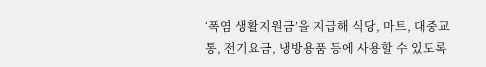‘폭염 생활지원금’을 지급해 식당, 마트, 대중교통, 전기요금, 냉방용품 등에 사용할 수 있도록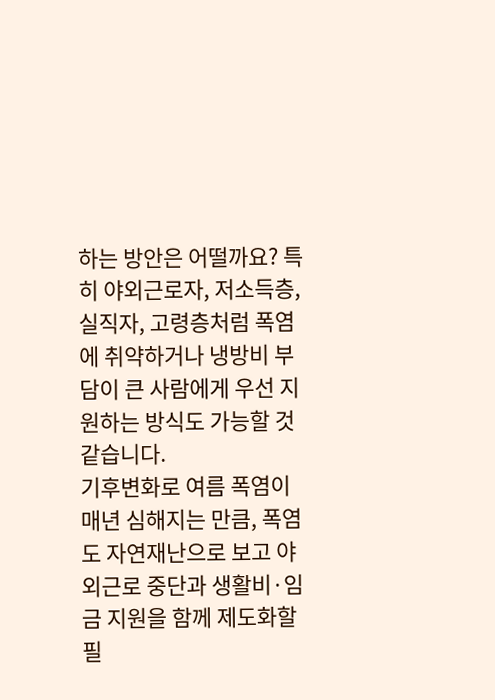하는 방안은 어떨까요? 특히 야외근로자, 저소득층, 실직자, 고령층처럼 폭염에 취약하거나 냉방비 부담이 큰 사람에게 우선 지원하는 방식도 가능할 것 같습니다.
기후변화로 여름 폭염이 매년 심해지는 만큼, 폭염도 자연재난으로 보고 야외근로 중단과 생활비·임금 지원을 함께 제도화할 필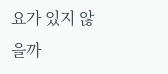요가 있지 않을까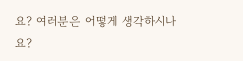요? 여러분은 어떻게 생각하시나요?